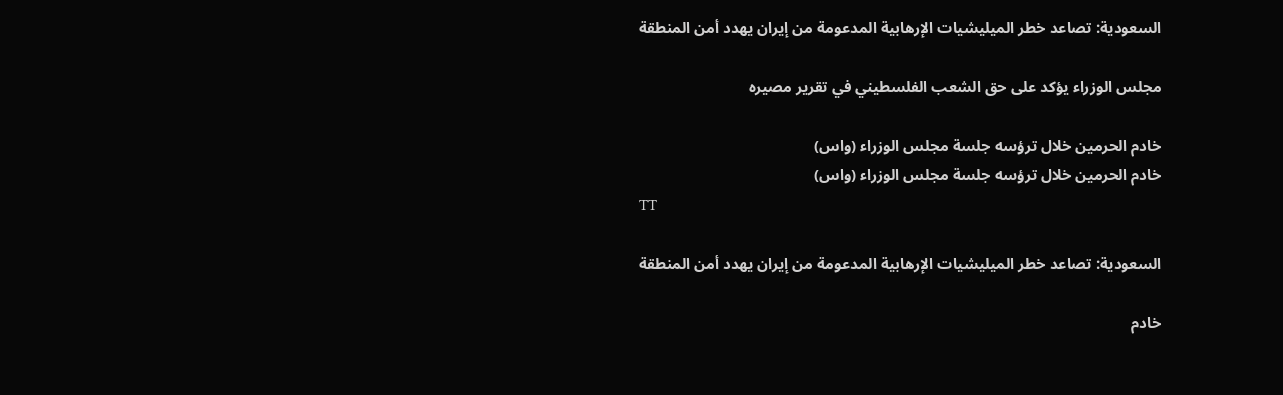السعودية: تصاعد خطر الميليشيات الإرهابية المدعومة من إيران يهدد أمن المنطقة

مجلس الوزراء يؤكد على حق الشعب الفلسطيني في تقرير مصيره

خادم الحرمين خلال ترؤسه جلسة مجلس الوزراء (واس)
خادم الحرمين خلال ترؤسه جلسة مجلس الوزراء (واس)
TT

السعودية: تصاعد خطر الميليشيات الإرهابية المدعومة من إيران يهدد أمن المنطقة

خادم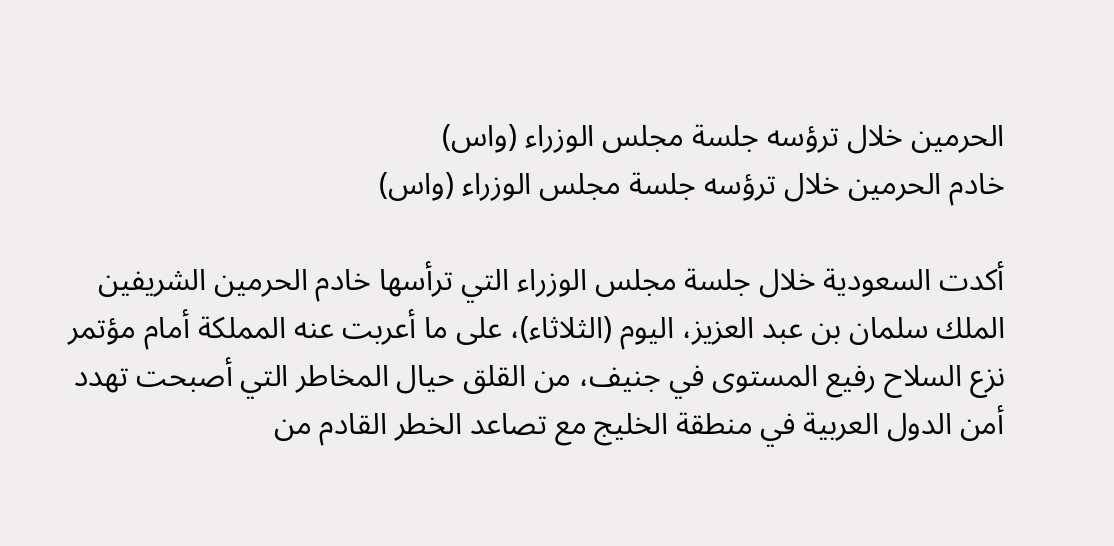الحرمين خلال ترؤسه جلسة مجلس الوزراء (واس)
خادم الحرمين خلال ترؤسه جلسة مجلس الوزراء (واس)

أكدت السعودية خلال جلسة مجلس الوزراء التي ترأسها خادم الحرمين الشريفين الملك سلمان بن عبد العزيز، اليوم (الثلاثاء)، على ما أعربت عنه المملكة أمام مؤتمر نزع السلاح رفيع المستوى في جنيف، من القلق حيال المخاطر التي أصبحت تهدد أمن الدول العربية في منطقة الخليج مع تصاعد الخطر القادم من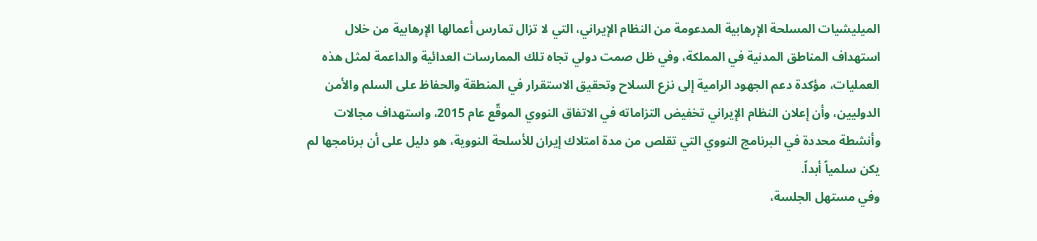الميليشيات المسلحة الإرهابية المدعومة من النظام الإيراني، التي لا تزال تمارس أعمالها الإرهابية من خلال استهداف المناطق المدنية في المملكة، وفي ظل صمت دولي تجاه تلك الممارسات العدائية والداعمة لمثل هذه العمليات، مؤكدة دعم الجهود الرامية إلى نزع السلاح وتحقيق الاستقرار في المنطقة والحفاظ على السلم والأمن الدوليين، وأن إعلان النظام الإيراني تخفيض التزاماته في الاتفاق النووي الموقّع عام 2015، واستهداف مجالات وأنشطة محددة في البرنامج النووي التي تقلص من مدة امتلاك إيران للأسلحة النووية، هو دليل على أن برنامجها لم يكن سلمياً أبداً.
وفي مستهل الجلسة،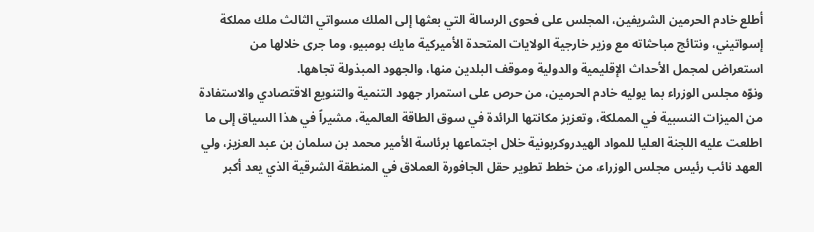أطلع خادم الحرمين الشريفين، المجلس على فحوى الرسالة التي بعثها إلى الملك مسواتي الثالث ملك مملكة إسواتيني، ونتائج مباحثاته مع وزير خارجية الولايات المتحدة الأميركية مايك بومبيو، وما جرى خلالها من استعراض لمجمل الأحداث الإقليمية والدولية وموقف البلدين منها، والجهود المبذولة تجاهها.
ونوّه مجلس الوزراء بما يوليه خادم الحرمين، من حرص على استمرار جهود التنمية والتنويع الاقتصادي والاستفادة من الميزات النسبية في المملكة، وتعزيز مكانتها الرائدة في سوق الطاقة العالمية، مشيراً في هذا السياق إلى ما اطلعت عليه اللجنة العليا للمواد الهيدروكربونية خلال اجتماعها برئاسة الأمير محمد بن سلمان بن عبد العزيز، ولي العهد نائب رئيس مجلس الوزراء، من خطط تطوير حقل الجافورة العملاق في المنطقة الشرقية الذي يعد أكبر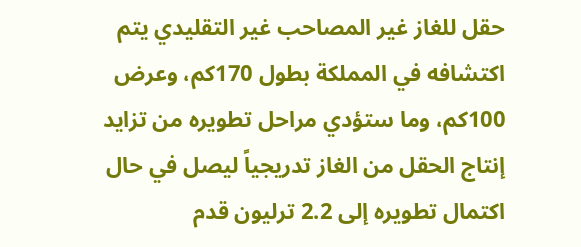حقل للغاز غير المصاحب غير التقليدي يتم اكتشافه في المملكة بطول 170كم، وعرض 100كم، وما ستؤدي مراحل تطويره من تزايد إنتاج الحقل من الغاز تدريجياً ليصل في حال اكتمال تطويره إلى 2.2 ترليون قدم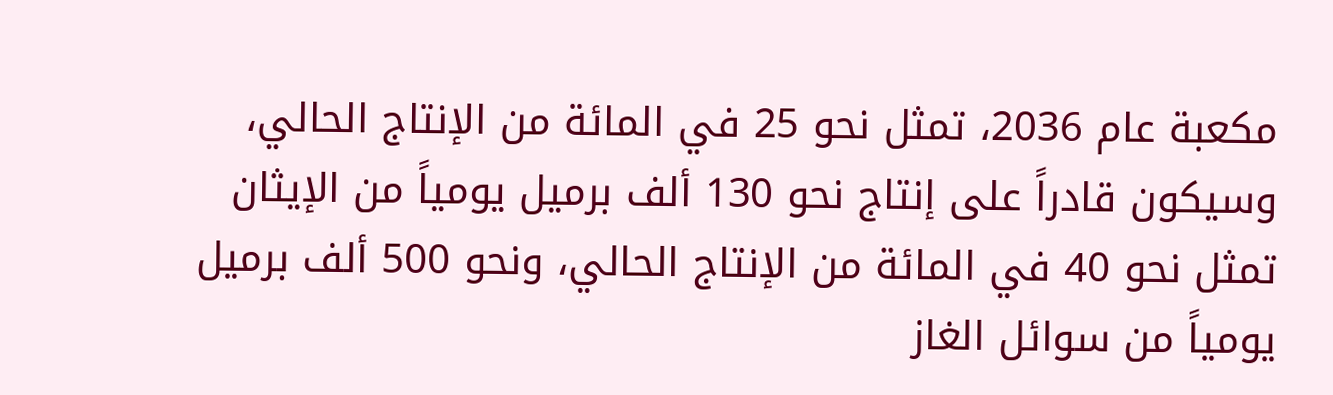مكعبة عام 2036، تمثل نحو 25 في المائة من الإنتاج الحالي، وسيكون قادراً على إنتاج نحو 130 ألف برميل يومياً من الإيثان تمثل نحو 40 في المائة من الإنتاج الحالي، ونحو 500 ألف برميل يومياً من سوائل الغاز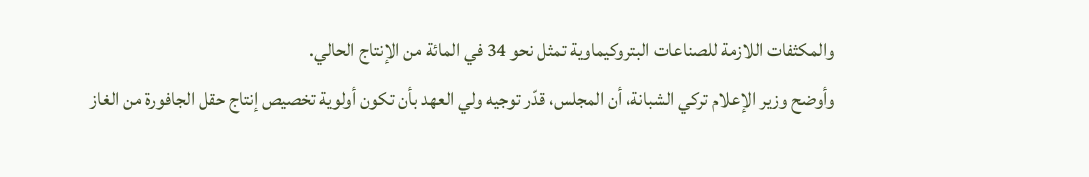والمكثفات اللازمة للصناعات البتروكيماوية تمثل نحو 34 في المائة من الإنتاج الحالي.
وأوضح وزير الإعلام تركي الشبانة، أن المجلس، قدّر توجيه ولي العهد بأن تكون أولوية تخصيص إنتاج حقل الجافورة من الغاز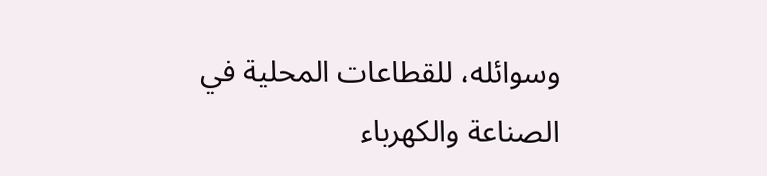وسوائله، للقطاعات المحلية في الصناعة والكهرباء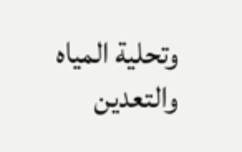وتحلية المياه والتعدين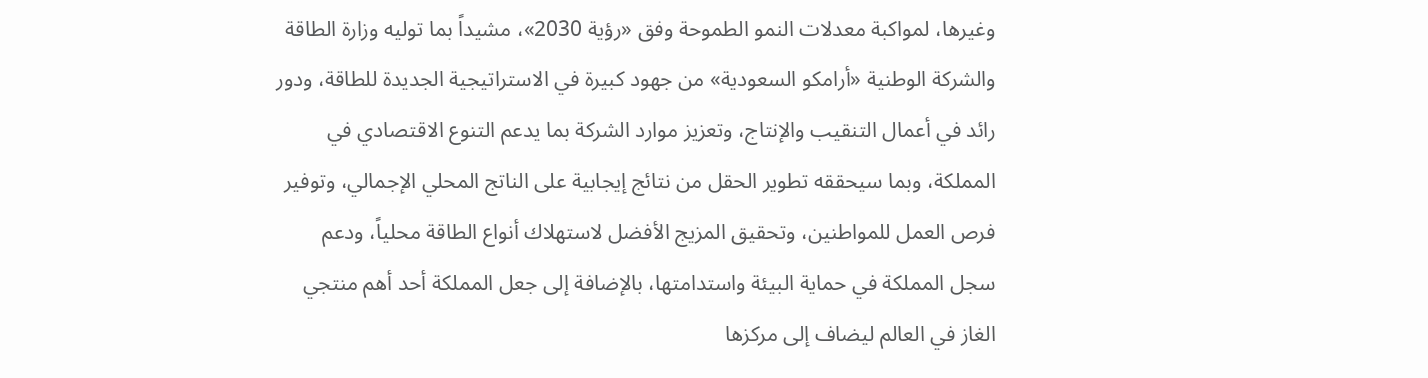وغيرها، لمواكبة معدلات النمو الطموحة وفق «رؤية 2030»، مشيداً بما توليه وزارة الطاقة والشركة الوطنية «أرامكو السعودية» من جهود كبيرة في الاستراتيجية الجديدة للطاقة، ودور رائد في أعمال التنقيب والإنتاج، وتعزيز موارد الشركة بما يدعم التنوع الاقتصادي في المملكة، وبما سيحققه تطوير الحقل من نتائج إيجابية على الناتج المحلي الإجمالي، وتوفير فرص العمل للمواطنين، وتحقيق المزيج الأفضل لاستهلاك أنواع الطاقة محلياً، ودعم سجل المملكة في حماية البيئة واستدامتها، بالإضافة إلى جعل المملكة أحد أهم منتجي الغاز في العالم ليضاف إلى مركزها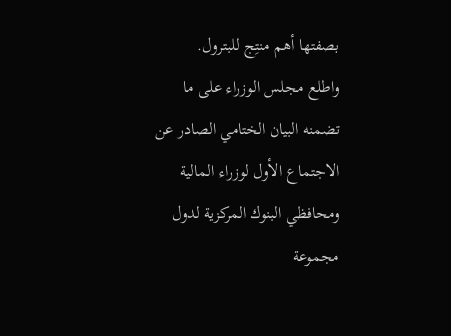بصفتها أهم منتِج للبترول.
واطلع مجلس الوزراء على ما تضمنه البيان الختامي الصادر عن الاجتماع الأول لوزراء المالية ومحافظي البنوك المركزية لدول مجموعة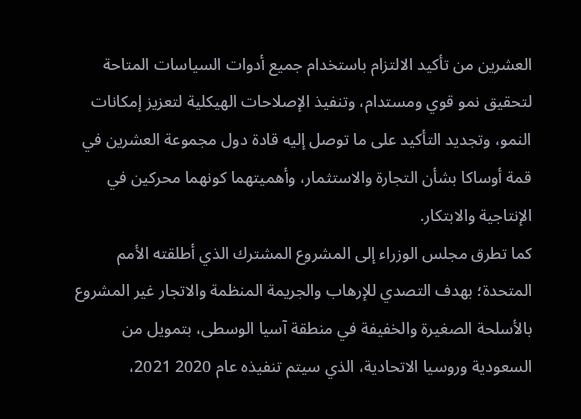العشرين من تأكيد الالتزام باستخدام جميع أدوات السياسات المتاحة لتحقيق نمو قوي ومستدام، وتنفيذ الإصلاحات الهيكلية لتعزيز إمكانات النمو، وتجديد التأكيد على ما توصل إليه قادة دول مجموعة العشرين في قمة أوساكا بشأن التجارة والاستثمار، وأهميتهما كونهما محركين في الإنتاجية والابتكار.
كما تطرق مجلس الوزراء إلى المشروع المشترك الذي أطلقته الأمم المتحدة؛ بهدف التصدي للإرهاب والجريمة المنظمة والاتجار غير المشروع بالأسلحة الصغيرة والخفيفة في منطقة آسيا الوسطى، بتمويل من السعودية وروسيا الاتحادية، الذي سيتم تنفيذه عام 2020 2021،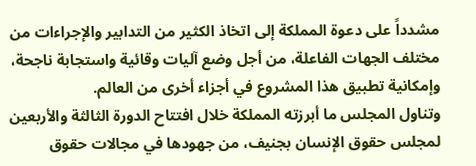مشدداً على دعوة المملكة إلى اتخاذ الكثير من التدابير والإجراءات من مختلف الجهات الفاعلة، من أجل وضع آليات وقائية واستجابة ناجحة، وإمكانية تطبيق هذا المشروع في أجزاء أخرى من العالم.
وتناول المجلس ما أبرزته المملكة خلال افتتاح الدورة الثالثة والأربعين لمجلس حقوق الإنسان بجنيف، من جهودها في مجالات حقوق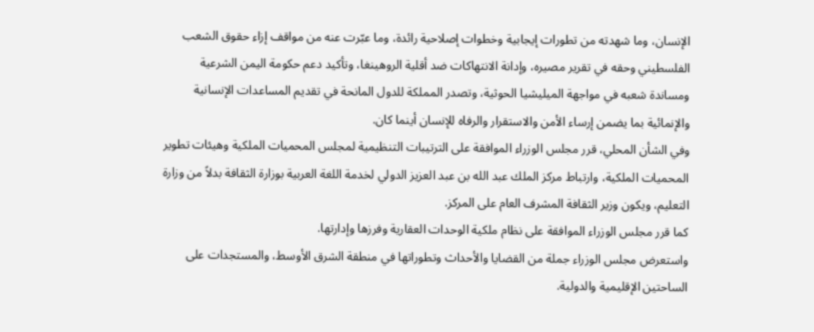الإنسان، وما شهدته من تطورات إيجابية وخطوات إصلاحية رائدة، وما عبّرت عنه من مواقف إزاء حقوق الشعب الفلسطيني وحقه في تقرير مصيره، وإدانة الانتهاكات ضد أقلية الروهينغا، وتأكيد دعم حكومة اليمن الشرعية ومساندة شعبه في مواجهة الميليشيا الحوثية، وتصدر المملكة للدول المانحة في تقديم المساعدات الإنسانية والإنمائية بما يضمن إرساء الأمن والاستقرار والرفاه للإنسان أينما كان.
وفي الشأن المحلي، قرر مجلس الوزراء الموافقة على الترتيبات التنظيمية لمجلس المحميات الملكية وهيئات تطوير المحميات الملكية، وارتباط مركز الملك عبد الله بن عبد العزيز الدولي لخدمة اللغة العربية بوزارة الثقافة بدلاً من وزارة التعليم، ويكون وزير الثقافة المشرف العام على المركز.
كما قرر مجلس الوزراء الموافقة على نظام ملكية الوحدات العقارية وفرزها وإدارتها.
واستعرض مجلس الوزراء جملة من القضايا والأحداث وتطوراتها في منطقة الشرق الأوسط، والمستجدات على الساحتين الإقليمية والدولية.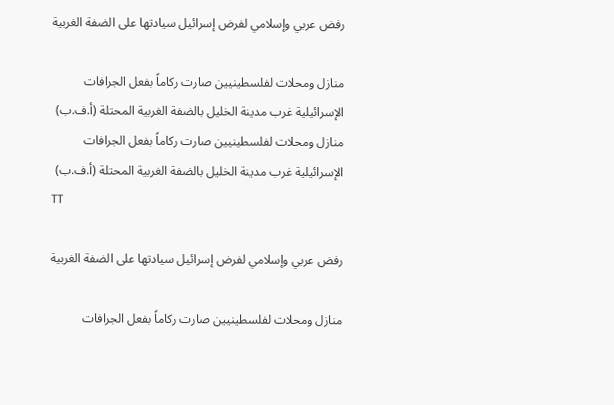رفض عربي وإسلامي لفرض إسرائيل سيادتها على الضفة الغربية

منازل ومحلات لفلسطينيين صارت ركاماً بفعل الجرافات الإسرائيلية غرب مدينة الخليل بالضفة الغربية المحتلة (أ.ف.ب)
منازل ومحلات لفلسطينيين صارت ركاماً بفعل الجرافات الإسرائيلية غرب مدينة الخليل بالضفة الغربية المحتلة (أ.ف.ب)
TT

رفض عربي وإسلامي لفرض إسرائيل سيادتها على الضفة الغربية

منازل ومحلات لفلسطينيين صارت ركاماً بفعل الجرافات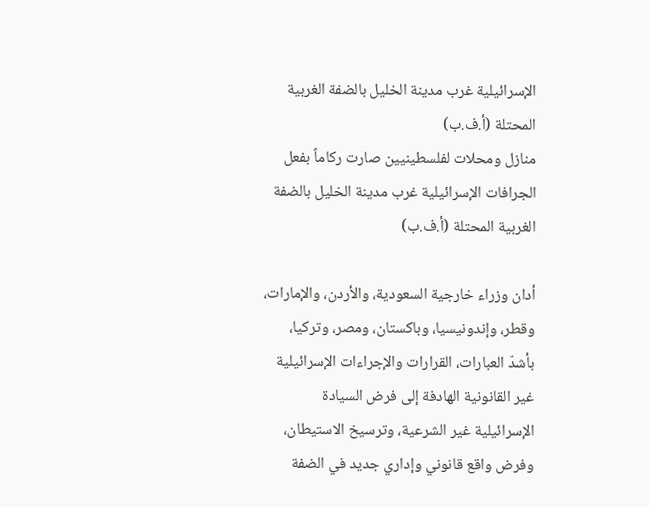الإسرائيلية غرب مدينة الخليل بالضفة الغربية المحتلة (أ.ف.ب)
منازل ومحلات لفلسطينيين صارت ركاماً بفعل الجرافات الإسرائيلية غرب مدينة الخليل بالضفة الغربية المحتلة (أ.ف.ب)

أدان وزراء خارجية السعودية، والأردن، والإمارات، وقطر، وإندونيسيا، وباكستان، ومصر، وتركيا، بأشدّ العبارات، القرارات والإجراءات الإسرائيلية غير القانونية الهادفة إلى فرض السيادة الإسرائيلية غير الشرعية، وترسيخ الاستيطان، وفرض واقع قانوني وإداري جديد في الضفة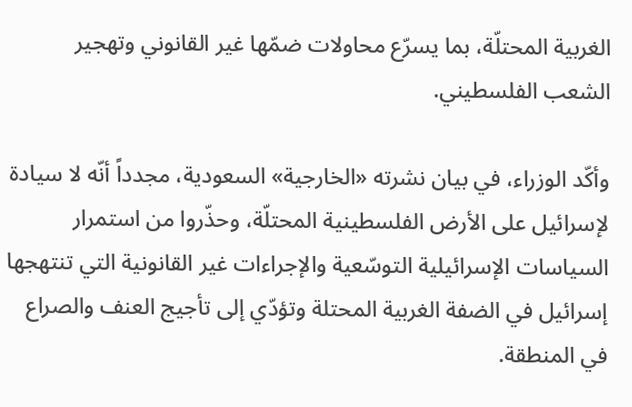الغربية المحتلّة، بما يسرّع محاولات ضمّها غير القانوني وتهجير الشعب الفلسطيني.

وأكّد الوزراء، في بيان نشرته «الخارجية» السعودية، مجدداً أنّه لا سيادة لإسرائيل على الأرض الفلسطينية المحتلّة، وحذّروا من استمرار السياسات الإسرائيلية التوسّعية والإجراءات غير القانونية التي تنتهجها إسرائيل في الضفة الغربية المحتلة وتؤدّي إلى تأجيج العنف والصراع في المنطقة.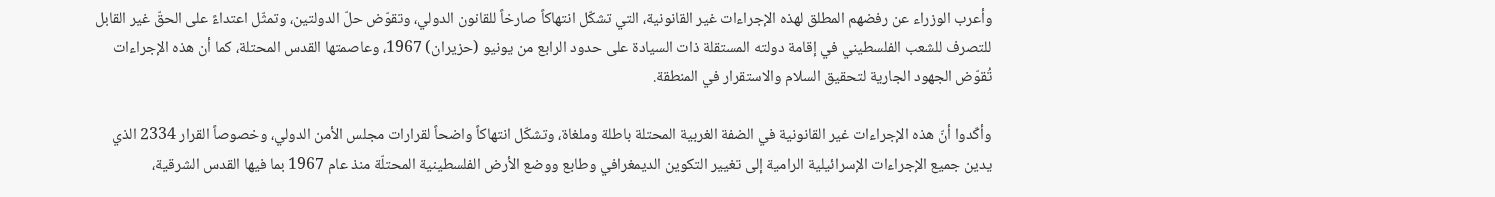وأعرب الوزراء عن رفضهم المطلق لهذه الإجراءات غير القانونية، التي تشكّل انتهاكاً صارخاً للقانون الدولي، وتقوّض حلّ الدولتين، وتمثّل اعتداءً على الحقّ غير القابل للتصرف للشعب الفلسطيني في إقامة دولته المستقلة ذات السيادة على حدود الرابع من يونيو (حزيران) 1967، وعاصمتها القدس المحتلة، كما أن هذه الإجراءات تُقوّض الجهود الجارية لتحقيق السلام والاستقرار في المنطقة.

وأكّدوا أنّ هذه الإجراءات غير القانونية في الضفة الغربية المحتلة باطلة وملغاة، وتشكّل انتهاكاً واضحاً لقرارات مجلس الأمن الدولي، وخصوصاً القرار 2334 الذي يدين جميع الإجراءات الإسرائيلية الرامية إلى تغيير التكوين الديمغرافي وطابع ووضع الأرض الفلسطينية المحتلّة منذ عام 1967 بما فيها القدس الشرقية،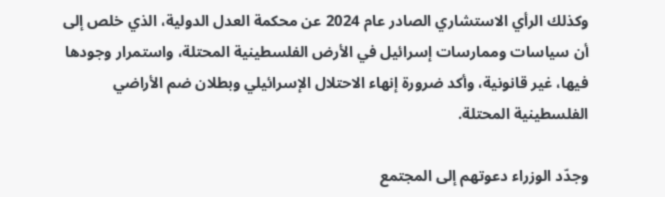وكذلك الرأي الاستشاري الصادر عام 2024 عن محكمة العدل الدولية، الذي خلص إلى أن سياسات وممارسات إسرائيل في الأرض الفلسطينية المحتلة، واستمرار وجودها فيها، غير قانونية، وأكد ضرورة إنهاء الاحتلال الإسرائيلي وبطلان ضم الأراضي الفلسطينية المحتلة.

وجدّد الوزراء دعوتهم إلى المجتمع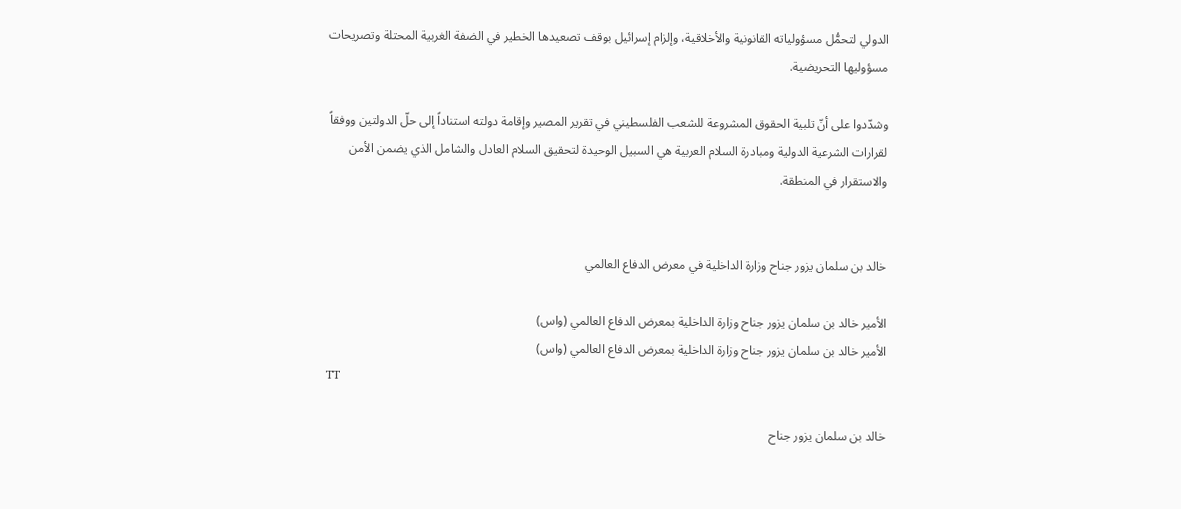الدولي لتحمُّل مسؤولياته القانونية والأخلاقية، وإلزام إسرائيل بوقف تصعيدها الخطير في الضفة الغربية المحتلة وتصريحات مسؤوليها التحريضية.

وشدّدوا على أنّ تلبية الحقوق المشروعة للشعب الفلسطيني في تقرير المصير وإقامة دولته استناداً إلى حلّ الدولتين ووفقاً لقرارات الشرعية الدولية ومبادرة السلام العربية هي السبيل الوحيدة لتحقيق السلام العادل والشامل الذي يضمن الأمن والاستقرار في المنطقة.


خالد بن سلمان يزور جناح وزارة الداخلية في معرض الدفاع العالمي

الأمير خالد بن سلمان يزور جناح وزارة الداخلية بمعرض الدفاع العالمي (واس)
الأمير خالد بن سلمان يزور جناح وزارة الداخلية بمعرض الدفاع العالمي (واس)
TT

خالد بن سلمان يزور جناح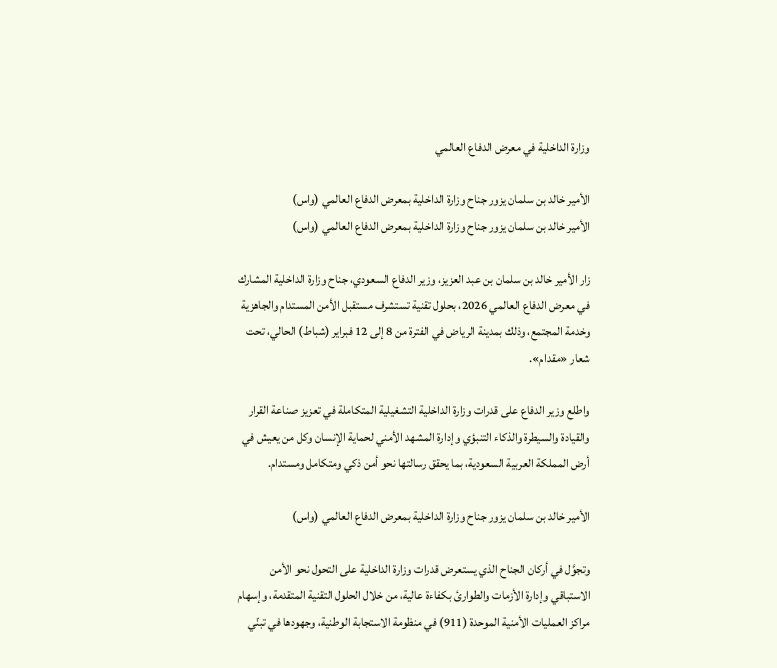وزارة الداخلية في معرض الدفاع العالمي

الأمير خالد بن سلمان يزور جناح وزارة الداخلية بمعرض الدفاع العالمي (واس)
الأمير خالد بن سلمان يزور جناح وزارة الداخلية بمعرض الدفاع العالمي (واس)

زار الأمير خالد بن سلمان بن عبد العزيز، وزير الدفاع السعودي، جناح وزارة الداخلية المشارك في معرض الدفاع العالمي 2026، بحلول تقنية تستشرف مستقبل الأمن المستدام والجاهزية وخدمة المجتمع، وذلك بمدينة الرياض في الفترة من 8 إلى 12 فبراير (شباط) الحالي، تحت شعار «مقدام».

واطلع وزير الدفاع على قدرات وزارة الداخلية التشغيلية المتكاملة في تعزيز صناعة القرار والقيادة والسيطرة والذكاء التنبؤي وإدارة المشهد الأمني لحماية الإنسان وكل من يعيش في أرض المملكة العربية السعودية، بما يحقق رسالتها نحو أمن ذكي ومتكامل ومستدام.

الأمير خالد بن سلمان يزور جناح وزارة الداخلية بمعرض الدفاع العالمي (واس)

وتجوَّل في أركان الجناح الذي يستعرض قدرات وزارة الداخلية على التحول نحو الأمن الاستباقي وإدارة الأزمات والطوارئ بكفاءة عالية، من خلال الحلول التقنية المتقدمة، وإسهام مراكز العمليات الأمنية الموحدة (911) في منظومة الاستجابة الوطنية، وجهودها في تبنّي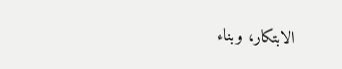الابتكار، وبناء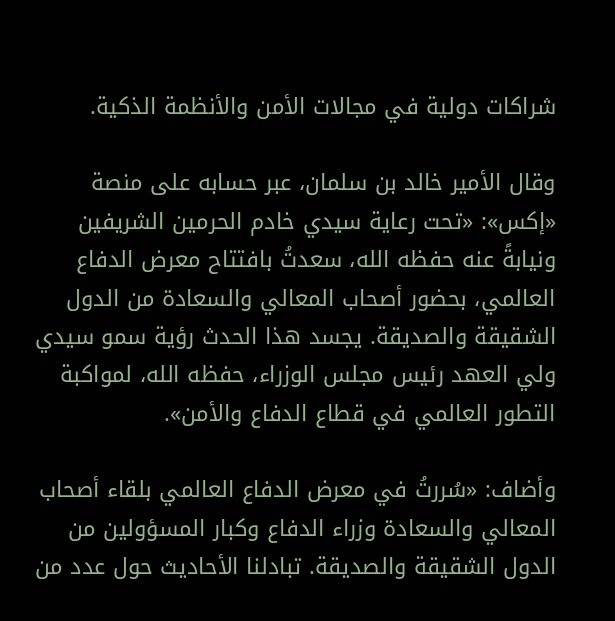شراكات دولية في مجالات الأمن والأنظمة الذكية.

وقال الأمير خالد بن سلمان، عبر حسابه على منصة «إكس»: «تحت رعاية سيدي خادم الحرمين الشريفين ونيابةً عنه حفظه الله، سعدتُ بافتتاح معرض الدفاع العالمي، بحضور أصحاب المعالي والسعادة من الدول الشقيقة والصديقة. يجسد هذا الحدث رؤية سمو سيدي ولي العهد رئيس مجلس الوزراء، حفظه الله، لمواكبة التطور العالمي في قطاع الدفاع والأمن».

وأضاف: «سُررتُ في معرض الدفاع العالمي بلقاء أصحاب المعالي والسعادة وزراء الدفاع وكبار المسؤولين من الدول الشقيقة والصديقة. تبادلنا الأحاديث حول عدد من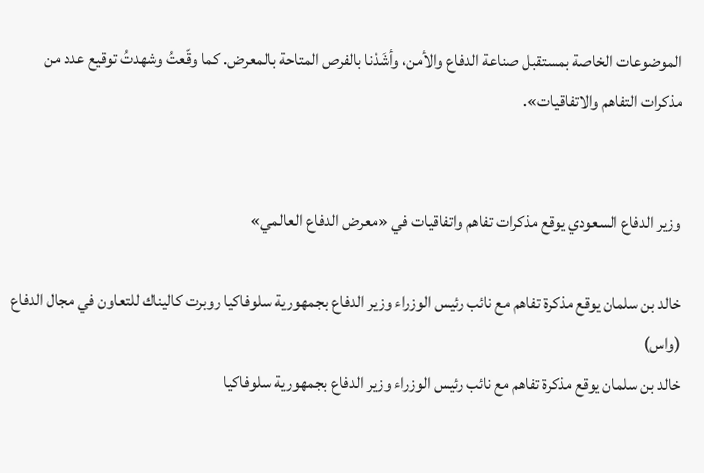الموضوعات الخاصة بمستقبل صناعة الدفاع والأمن، وأشَدْنا بالفرص المتاحة بالمعرض. كما وقّعتُ وشهدتُ توقيع عدد من مذكرات التفاهم والاتفاقيات».


وزير الدفاع السعودي يوقع مذكرات تفاهم واتفاقيات في «معرض الدفاع العالمي»

خالد بن سلمان يوقع مذكرة تفاهم مع نائب رئيس الوزراء وزير الدفاع بجمهورية سلوفاكيا روبرت كاليناك للتعاون في مجال الدفاع (واس)
خالد بن سلمان يوقع مذكرة تفاهم مع نائب رئيس الوزراء وزير الدفاع بجمهورية سلوفاكيا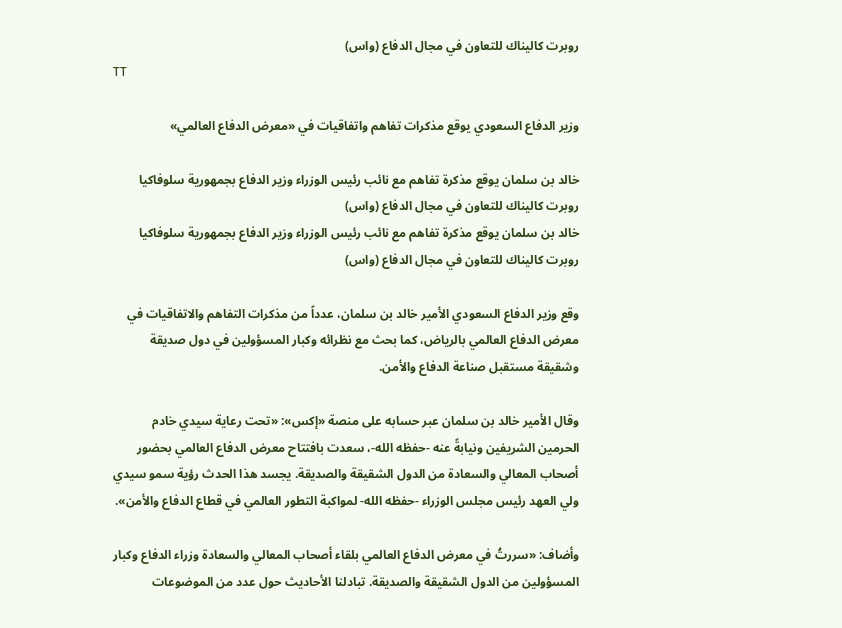روبرت كاليناك للتعاون في مجال الدفاع (واس)
TT

وزير الدفاع السعودي يوقع مذكرات تفاهم واتفاقيات في «معرض الدفاع العالمي»

خالد بن سلمان يوقع مذكرة تفاهم مع نائب رئيس الوزراء وزير الدفاع بجمهورية سلوفاكيا روبرت كاليناك للتعاون في مجال الدفاع (واس)
خالد بن سلمان يوقع مذكرة تفاهم مع نائب رئيس الوزراء وزير الدفاع بجمهورية سلوفاكيا روبرت كاليناك للتعاون في مجال الدفاع (واس)

وقع وزير الدفاع السعودي الأمير خالد بن سلمان، عدداً من مذكرات التفاهم والاتفاقيات في معرض الدفاع العالمي بالرياض، كما بحث مع نظرائه وكبار المسؤولين في دول صديقة وشقيقة مستقبل صناعة الدفاع والأمن.

وقال الأمير خالد بن سلمان عبر حسابه على منصة «إكس»: «تحت رعاية سيدي خادم الحرمين الشريفين ونيابةً عنه -حفظه الله-، سعدت بافتتاح معرض الدفاع العالمي بحضور أصحاب المعالي والسعادة من الدول الشقيقة والصديقة. يجسد هذا الحدث رؤية سمو سيدي ولي العهد رئيس مجلس الوزراء -حفظه الله- لمواكبة التطور العالمي في قطاع الدفاع والأمن».

وأضاف: «سررتُ في معرض الدفاع العالمي بلقاء أصحاب المعالي والسعادة وزراء الدفاع وكبار المسؤولين من الدول الشقيقة والصديقة. تبادلنا الأحاديث حول عدد من الموضوعات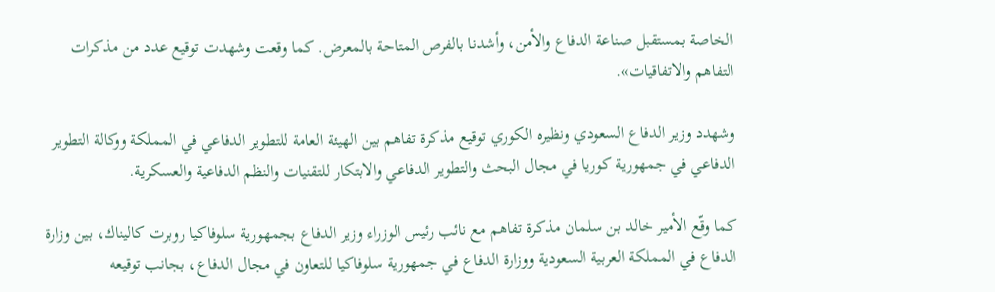الخاصة بمستقبل صناعة الدفاع والأمن، وأشدنا بالفرص المتاحة بالمعرض. كما وقعت وشهدت توقيع عدد من مذكرات التفاهم والاتفاقيات».

وشهدد وزير الدفاع السعودي ونظيره الكوري توقيع مذكرة تفاهم بين الهيئة العامة للتطوير الدفاعي في المملكة ووكالة التطوير الدفاعي في جمهورية كوريا في مجال البحث والتطوير الدفاعي والابتكار للتقنيات والنظم الدفاعية والعسكرية.

كما وقّع الأمير خالد بن سلمان مذكرة تفاهم مع نائب رئيس الوزراء وزير الدفاع بجمهورية سلوفاكيا روبرت كاليناك، بين وزارة الدفاع في المملكة العربية السعودية ووزارة الدفاع في جمهورية سلوفاكيا للتعاون في مجال الدفاع، بجانب توقيعه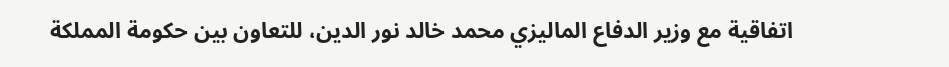اتفاقية مع وزير الدفاع الماليزي محمد خالد نور الدين، للتعاون بين حكومة المملكة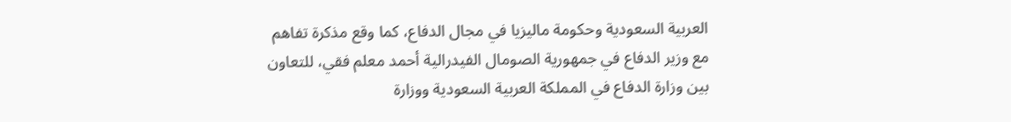العربية السعودية وحكومة ماليزيا في مجال الدفاع، كما وقع مذكرة تفاهم مع وزير الدفاع في جمهورية الصومال الفيدرالية أحمد معلم فقي، للتعاون بين وزارة الدفاع في المملكة العربية السعودية ووزارة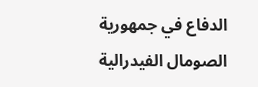الدفاع في جمهورية الصومال الفيدرالية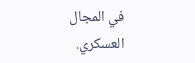في المجال العسكري.